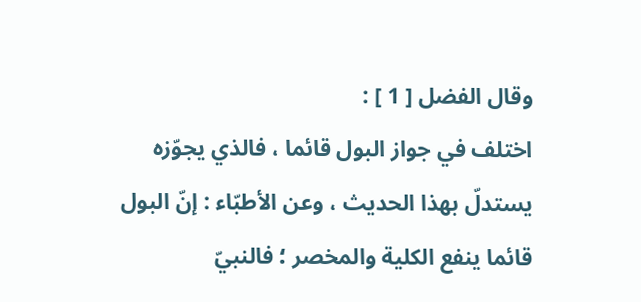وقال الفضل [ 1 ] :
اختلف في جواز البول قائما ، فالذي يجوّزه يستدلّ بهذا الحديث ، وعن الأطبّاء : إنّ البول قائما ينفع الكلية والمخصر ؛ فالنبيّ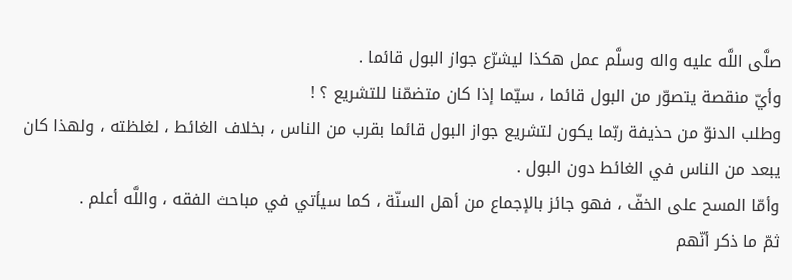صلَّى اللَّه عليه واله وسلَّم عمل هكذا ليشرّع جواز البول قائما .
وأيّ منقصة يتصوّر من البول قائما ، سيّما إذا كان متضمّنا للتشريع ؟ !
وطلب الدنوّ من حذيفة ربّما يكون لتشريع جواز البول قائما بقرب من الناس ، بخلاف الغائط ، لغلظته ، ولهذا كان يبعد من الناس في الغائط دون البول .
وأمّا المسح على الخفّ ، فهو جائز بالإجماع من أهل السنّة ، كما سيأتي في مباحث الفقه ، واللَّه أعلم .
ثمّ ما ذكر أنّهم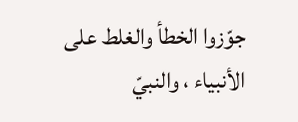جوّزوا الخطأ والغلط على الأنبياء ، والنبيّ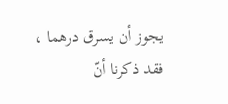يجوز أن يسرق درهما ، فقد ذكرنا أنّ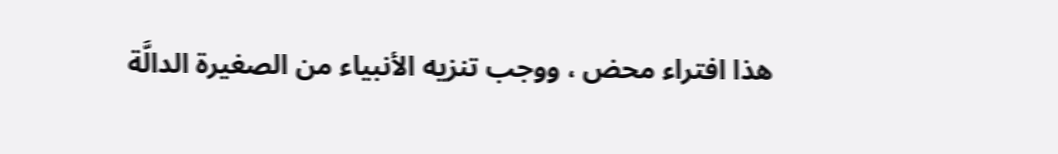هذا افتراء محض ، ووجب تنزيه الأنبياء من الصغيرة الدالَّة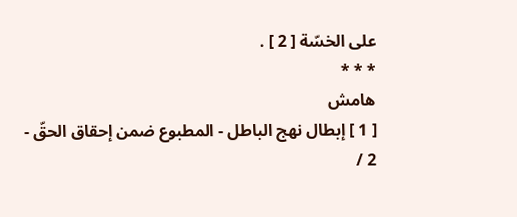على الخسّة [ 2 ] .
* * *
هامش
[ 1 ] إبطال نهج الباطل - المطبوع ضمن إحقاق الحقّ - 2 /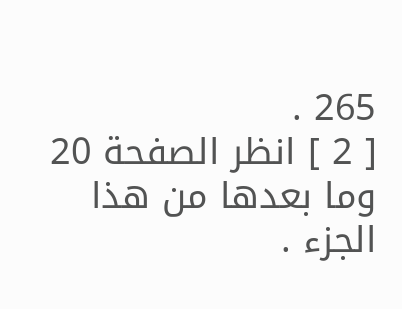265 .
[ 2 ] انظر الصفحة 20 وما بعدها من هذا الجزء .